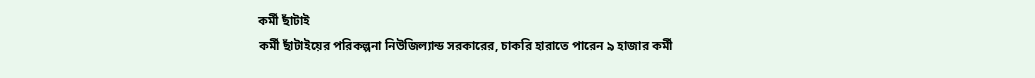কর্মী ছাঁটাই
কর্মী ছাঁটাইয়ের পরিকল্পনা নিউজিল্যান্ড সরকারের, চাকরি হারাতে পারেন ৯ হাজার কর্মী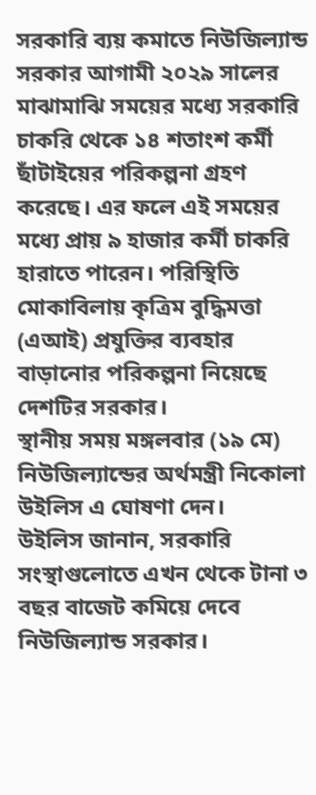সরকারি ব্যয় কমাতে নিউজিল্যান্ড সরকার আগামী ২০২৯ সালের মাঝামাঝি সময়ের মধ্যে সরকারি চাকরি থেকে ১৪ শতাংশ কর্মী ছাঁটাইয়ের পরিকল্পনা গ্রহণ করেছে। এর ফলে এই সময়ের মধ্যে প্রায় ৯ হাজার কর্মী চাকরি হারাতে পারেন। পরিস্থিতি মোকাবিলায় কৃত্রিম বুদ্ধিমত্তা (এআই) প্রযুক্তির ব্যবহার বাড়ানোর পরিকল্পনা নিয়েছে দেশটির সরকার।
স্থানীয় সময় মঙ্গলবার (১৯ মে) নিউজিল্যান্ডের অর্থমন্ত্রী নিকোলা উইলিস এ ঘোষণা দেন।
উইলিস জানান, সরকারি সংস্থাগুলোতে এখন থেকে টানা ৩ বছর বাজেট কমিয়ে দেবে নিউজিল্যান্ড সরকার।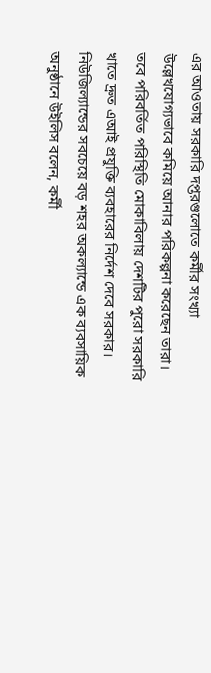এর আওতায় সরকারি দপ্তরগুলোতে কর্মীর সংখ্যা উল্লেখযোগ্যভাবে কমিয়ে আনার পরিকল্পনা করেছেন তারা। তবে পরিবর্তিত পরিস্থিতি মোকাবিলায় দেশটির পুরো সরকারি খাতে দ্রুত এআই প্রযুক্তি ব্যবহারের নির্দেশ দেবে সরকার।
নিউজিল্যান্ডের সবচেয়ে বড় শহর অকল্যান্ডে এক ব্যবসায়িক অনুষ্ঠানে উইলিস বলেন, কর্মী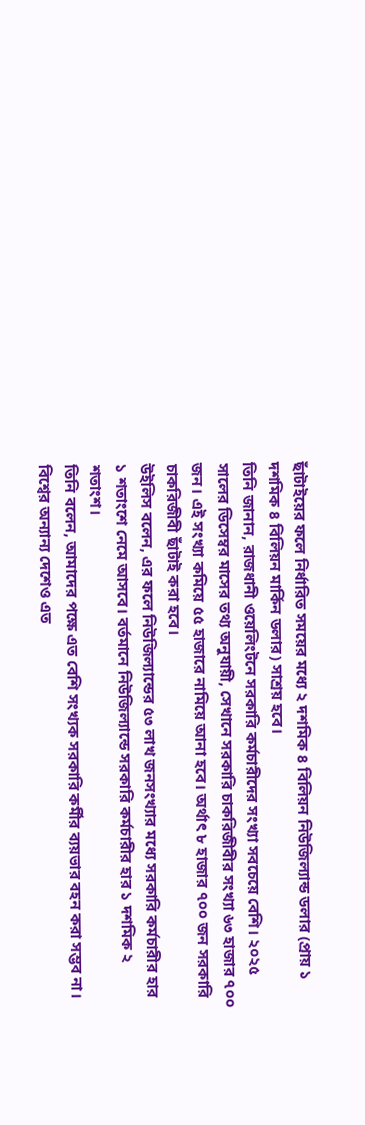ছাঁটাইয়ের ফলে নির্ধারিত সময়ের মধ্যে ২ দশমিক ৪ বিলিয়ন নিউজিল্যান্ড ডলার (প্রায় ১ দশমিক ৪ বিলিয়ন মার্কিন ডলার) সাশ্রয় হবে।
তিনি জানান, রাজধানী ওয়েলিংটনে সরকারি কর্মচারীদের সংখ্যা সবচেয়ে বেশি। ২০২৫ সালের ডিসেম্বর মাসের তথ্য অনুযায়ী, সেখানে সরকারি চাকরিজীবীর সংখ্যা ৬৩ হাজার ৭০০ জন। এই সংখ্যা কমিয়ে ৫৫ হাজারে নামিয়ে আনা হবে। অর্থাৎ ৮ হাজার ৭০০ জন সরকারি চাকরিজীবী ছাঁটাই করা হবে।
উইলিস বলেন, এর ফলে নিউজিল্যান্ডের ৫৩ লাখ জনসংখ্যার মধ্যে সরকারি কর্মচারীর হার ১ শতাংশে নেমে আসবে। বর্তমানে নিউজিল্যান্ডে সরকারি কর্মচারীর হার ১ দশমিক ২ শতাংশ।
তিনি বলেন, আমাদের পক্ষে এত বেশি সংখ্যক সরকারি কর্মীর ব্যয়ভার বহন করা সম্ভব না। বিশ্বের অন্যান্য দেশেও এত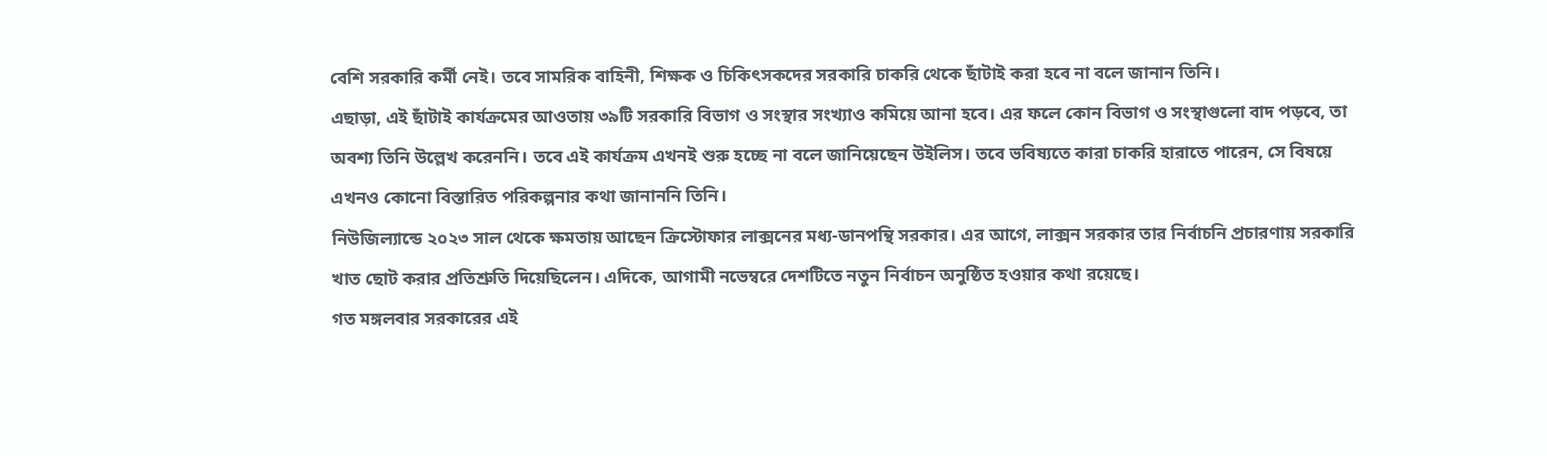বেশি সরকারি কর্মী নেই। তবে সামরিক বাহিনী, শিক্ষক ও চিকিৎসকদের সরকারি চাকরি থেকে ছাঁটাই করা হবে না বলে জানান তিনি।
এছাড়া, এই ছাঁটাই কার্যক্রমের আওতায় ৩৯টি সরকারি বিভাগ ও সংস্থার সংখ্যাও কমিয়ে আনা হবে। এর ফলে কোন বিভাগ ও সংস্থাগুলো বাদ পড়বে, তা অবশ্য তিনি উল্লেখ করেননি। তবে এই কার্যক্রম এখনই শুরু হচ্ছে না বলে জানিয়েছেন উইলিস। তবে ভবিষ্যতে কারা চাকরি হারাতে পারেন, সে বিষয়ে এখনও কোনো বিস্তারিত পরিকল্পনার কথা জানাননি তিনি।
নিউজিল্যান্ডে ২০২৩ সাল থেকে ক্ষমতায় আছেন ক্রিস্টোফার লাক্সনের মধ্য-ডানপন্থি সরকার। এর আগে, লাক্সন সরকার তার নির্বাচনি প্রচারণায় সরকারি খাত ছোট করার প্রতিশ্রুতি দিয়েছিলেন। এদিকে, আগামী নভেম্বরে দেশটিতে নতুন নির্বাচন অনুষ্ঠিত হওয়ার কথা রয়েছে।
গত মঙ্গলবার সরকারের এই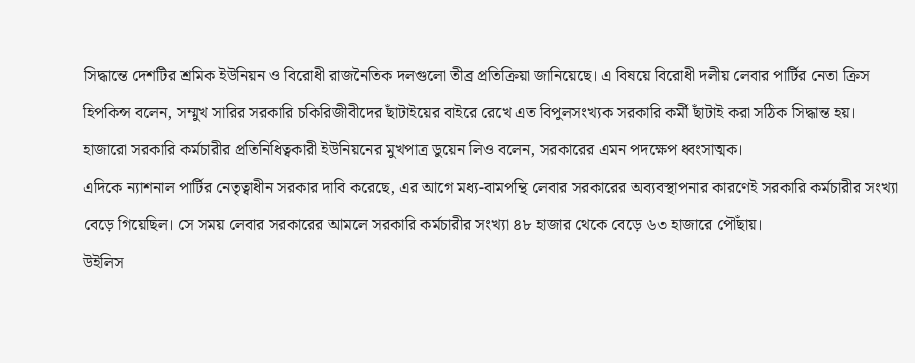সিদ্ধান্তে দেশটির শ্রমিক ইউনিয়ন ও বিরোধী রাজনৈতিক দলগুলো তীব্র প্রতিক্রিয়া জানিয়েছে। এ বিষয়ে বিরোধী দলীয় লেবার পার্টির নেতা ক্রিস হিপকিন্স বলেন, সম্মুখ সারির সরকারি চকিরিজীবীদের ছাঁটাইয়ের বাইরে রেখে এত বিপুলসংখ্যক সরকারি কর্মী ছাঁটাই করা সঠিক সিদ্ধান্ত হয়।
হাজারো সরকারি কর্মচারীর প্রতিনিধিত্বকারী ইউনিয়নের মুখপাত্র ডুয়েন লিও বলেন, সরকারের এমন পদক্ষেপ ধ্বংসাত্মক।
এদিকে ন্যাশনাল পার্টির নেতৃত্বাধীন সরকার দাবি করেছে, এর আগে মধ্য-বামপন্থি লেবার সরকারের অব্যবস্থাপনার কারণেই সরকারি কর্মচারীর সংখ্যা বেড়ে গিয়েছিল। সে সময় লেবার সরকারের আমলে সরকারি কর্মচারীর সংখ্যা ৪৮ হাজার থেকে বেড়ে ৬৩ হাজারে পৌঁছায়।
উইলিস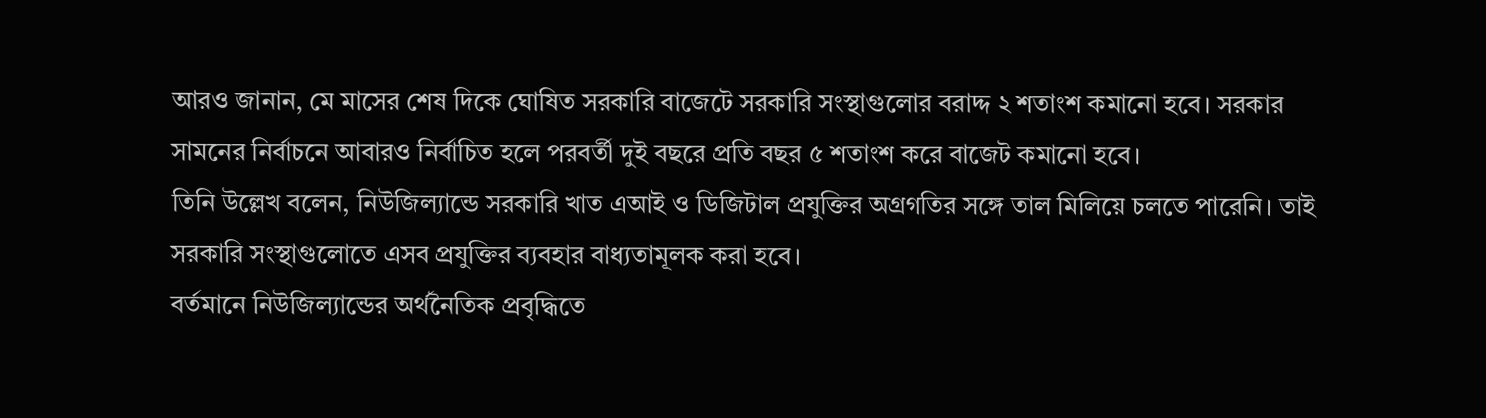আরও জানান, মে মাসের শেষ দিকে ঘোষিত সরকারি বাজেটে সরকারি সংস্থাগুলোর বরাদ্দ ২ শতাংশ কমানো হবে। সরকার সামনের নির্বাচনে আবারও নির্বাচিত হলে পরবর্তী দুই বছরে প্রতি বছর ৫ শতাংশ করে বাজেট কমানো হবে।
তিনি উল্লেখ বলেন, নিউজিল্যান্ডে সরকারি খাত এআই ও ডিজিটাল প্রযুক্তির অগ্রগতির সঙ্গে তাল মিলিয়ে চলতে পারেনি। তাই সরকারি সংস্থাগুলোতে এসব প্রযুক্তির ব্যবহার বাধ্যতামূলক করা হবে।
বর্তমানে নিউজিল্যান্ডের অর্থনৈতিক প্রবৃদ্ধিতে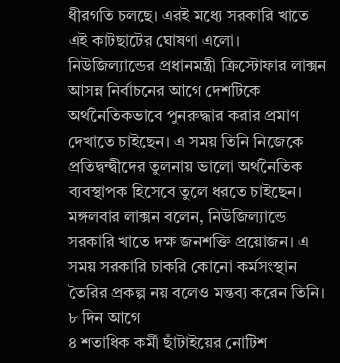ধীরগতি চলছে। এরই মধ্যে সরকারি খাতে এই কাটছাটের ঘোষণা এলো।
নিউজিল্যান্ডের প্রধানমন্ত্রী ক্রিস্টোফার লাক্সন আসন্ন নির্বাচনের আগে দেশটিকে অর্থনৈতিকভাবে পুনরুদ্ধার করার প্রমাণ দেখাতে চাইছেন। এ সময় তিনি নিজেকে প্রতিদ্বন্দ্বীদের তুলনায় ভালো অর্থনৈতিক ব্যবস্থাপক হিসেবে তুলে ধরতে চাইছেন।
মঙ্গলবার লাক্সন বলেন, নিউজিল্যান্ডে সরকারি খাতে দক্ষ জনশক্তি প্রয়োজন। এ সময় সরকারি চাকরি কোনো কর্মসংস্থান তৈরির প্রকল্প নয় বলেও মন্তব্য করেন তিনি।
৮ দিন আগে
৪ শতাধিক কর্মী ছাঁটাইয়ের নোটিশ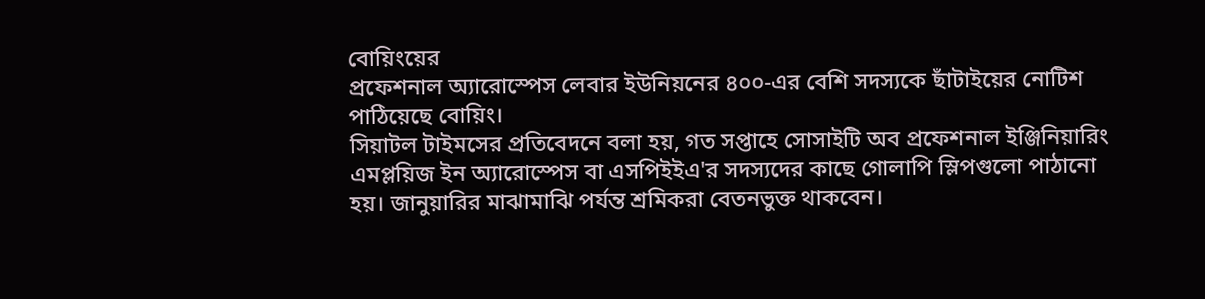বোয়িংয়ের
প্রফেশনাল অ্যারোস্পেস লেবার ইউনিয়নের ৪০০-এর বেশি সদস্যকে ছাঁটাইয়ের নোটিশ পাঠিয়েছে বোয়িং।
সিয়াটল টাইমসের প্রতিবেদনে বলা হয়, গত সপ্তাহে সোসাইটি অব প্রফেশনাল ইঞ্জিনিয়ারিং এমপ্লয়িজ ইন অ্যারোস্পেস বা এসপিইইএ'র সদস্যদের কাছে গোলাপি স্লিপগুলো পাঠানো হয়। জানুয়ারির মাঝামাঝি পর্যন্ত শ্রমিকরা বেতনভুক্ত থাকবেন।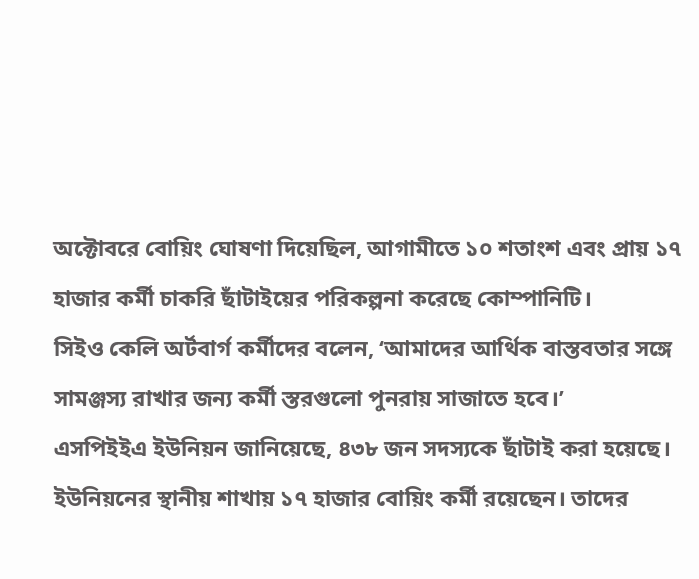অক্টোবরে বোয়িং ঘোষণা দিয়েছিল, আগামীতে ১০ শতাংশ এবং প্রায় ১৭ হাজার কর্মী চাকরি ছাঁটাইয়ের পরিকল্পনা করেছে কোম্পানিটি।
সিইও কেলি অর্টবার্গ কর্মীদের বলেন, ‘আমাদের আর্থিক বাস্তবতার সঙ্গে সামঞ্জস্য রাখার জন্য কর্মী স্তরগুলো পুনরায় সাজাতে হবে।’
এসপিইইএ ইউনিয়ন জানিয়েছে, ৪৩৮ জন সদস্যকে ছাঁটাই করা হয়েছে। ইউনিয়নের স্থানীয় শাখায় ১৭ হাজার বোয়িং কর্মী রয়েছেন। তাদের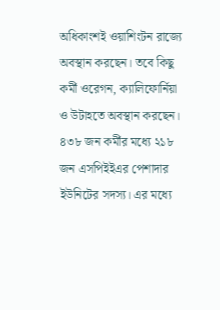অধিকাংশই ওয়াশিংটন রাজ্যে অবস্থান করছেন। তবে কিছু কর্মী ওরেগন, ক্যালিফোর্নিয়া ও উটাহতে অবস্থান করছেন।
৪৩৮ জন কর্মীর মধ্যে ২১৮ জন এসপিইইএর পেশাদার ইউনিটের সদস্য। এর মধ্যে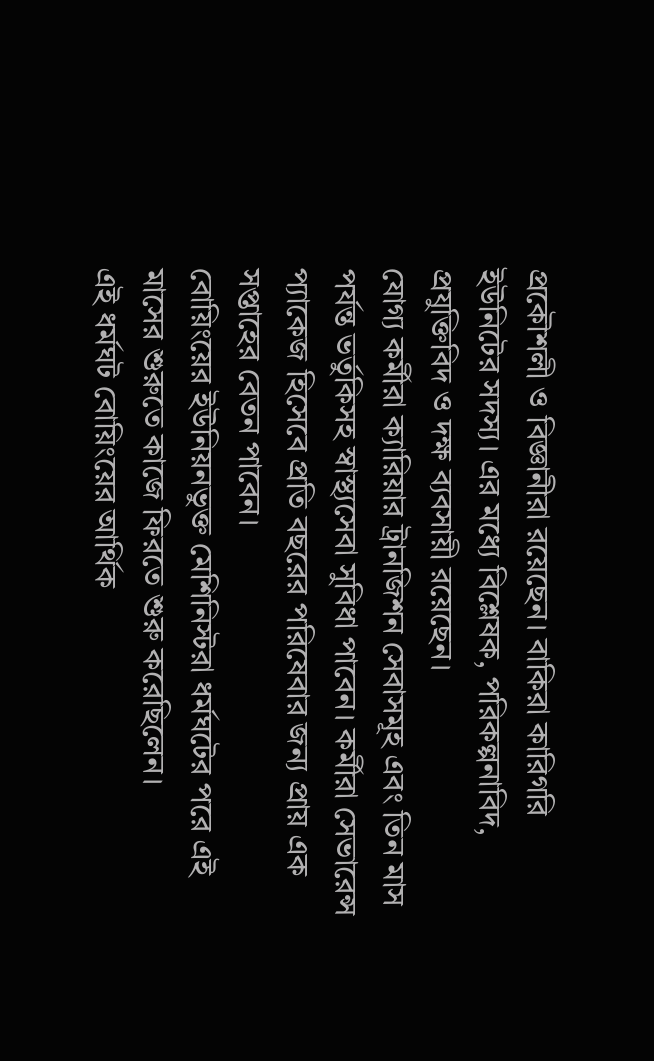প্রকৌশলী ও বিজ্ঞানীরা রয়েছেন। বাকিরা কারিগরি ইউনিটের সদস্য। এর মধ্যে বিশ্লেষক, পরিকল্পনাবিদ, প্রযুক্তিবিদ ও দক্ষ ব্যবসায়ী রয়েছেন।
যোগ্য কর্মীরা ক্যারিয়ার ট্রানজিশন সেবাসমূহ এবং তিন মাস পর্যন্ত ভর্তুকিসহ স্বাস্থ্যসেবা সুবিধা পাবেন। কর্মীরা সেভারেন্স প্যাকেজ হিসেবে প্রতি বছরের পরিষেবার জন্য প্রায় এক সপ্তাহের বেতন পাবেন।
বোয়িংয়ের ইউনিয়নভুক্ত মেশিনিস্টরা ধর্মঘটের পরে এই মাসের শুরুতে কাজে ফিরতে শুরু করেছিলেন।
এই ধর্মঘট বোয়িংয়ের আর্থিক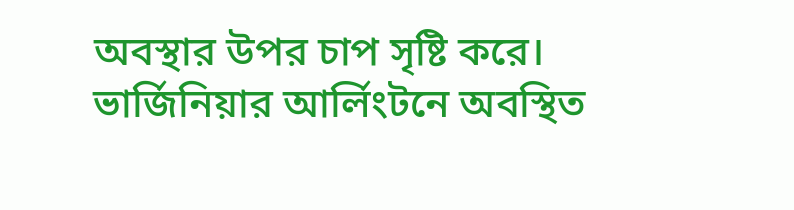অবস্থার উপর চাপ সৃষ্টি করে।
ভার্জিনিয়ার আর্লিংটনে অবস্থিত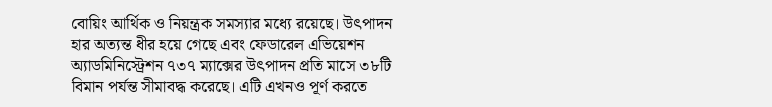বোয়িং আর্থিক ও নিয়ন্ত্রক সমস্যার মধ্যে রয়েছে। উৎপাদন হার অত্যন্ত ধীর হয়ে গেছে এবং ফেডারেল এভিয়েশন অ্যাডমিনিস্ট্রেশন ৭৩৭ ম্যাক্সের উৎপাদন প্রতি মাসে ৩৮টি বিমান পর্যন্ত সীমাবদ্ধ করেছে। এটি এখনও পূর্ণ করতে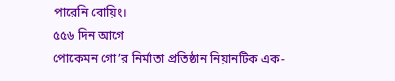পারেনি বোয়িং।
৫৫৬ দিন আগে
পোকেমন গো’র নির্মাতা প্রতিষ্ঠান নিয়ানটিক এক-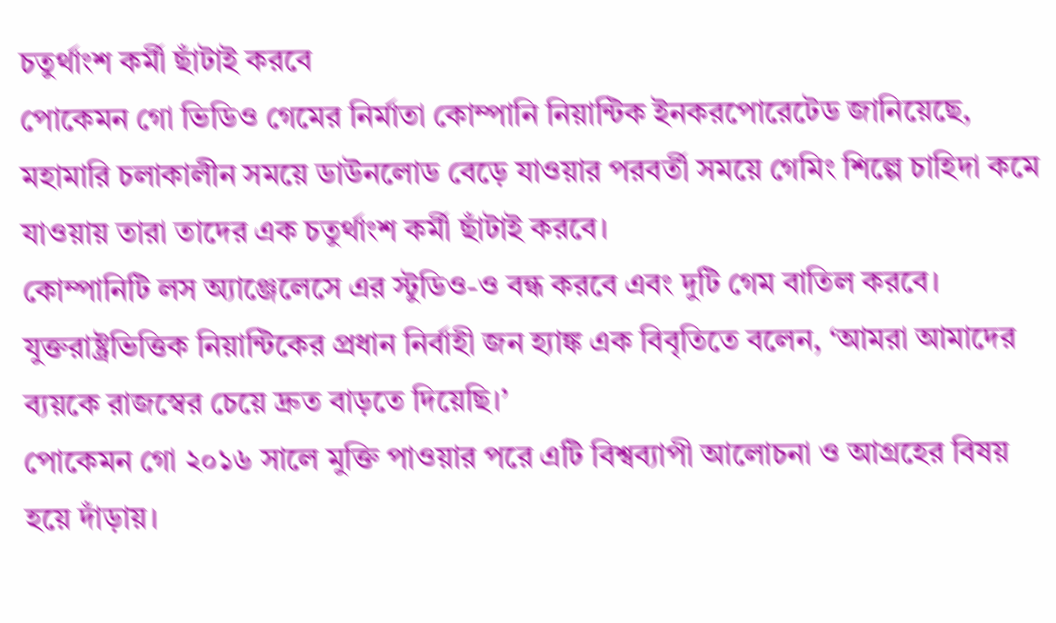চতুর্থাংশ কর্মী ছাঁটাই করবে
পোকেমন গো ভিডিও গেমের নির্মাতা কোম্পানি নিয়ান্টিক ইনকরপোরেটেড জানিয়েছে, মহামারি চলাকালীন সময়ে ডাউনলোড বেড়ে যাওয়ার পরবর্তী সময়ে গেমিং শিল্পে চাহিদা কমে যাওয়ায় তারা তাদের এক চতুর্থাংশ কর্মী ছাঁটাই করবে।
কোম্পানিটি লস অ্যাঞ্জেলেসে এর স্টুডিও-ও বন্ধ করবে এবং দুটি গেম বাতিল করবে।
যুক্তরাষ্ট্রভিত্তিক নিয়ান্টিকের প্রধান নির্বাহী জন হ্যাঙ্ক এক বিবৃতিতে বলেন, ‘আমরা আমাদের ব্যয়কে রাজস্বের চেয়ে দ্রুত বাড়তে দিয়েছি।’
পোকেমন গো ২০১৬ সালে মুক্তি পাওয়ার পরে এটি বিশ্বব্যাপী আলোচনা ও আগ্রহের বিষয় হয়ে দাঁড়ায়।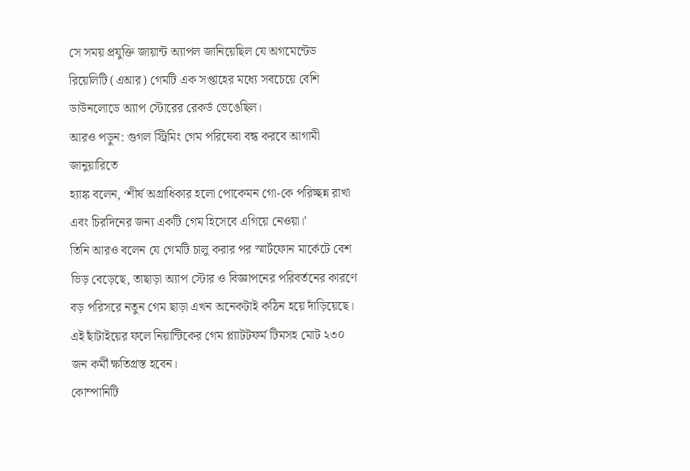সে সময় প্রযুক্তি জায়ান্ট অ্যাপল জানিয়েছিল যে অগমেন্টেড রিয়েলিটি (এআর) গেমটি এক সপ্তাহের মধ্যে সবচেয়ে বেশি ডাউনলোডে অ্যাপ স্টোরের রেকর্ড ভেঙেছিল।
আরও পড়ুন: গুগল স্ট্রিমিং গেম পরিষেবা বন্ধ করবে আগামী জানুয়ারিতে
হ্যাঙ্ক বলেন, ‘শীর্ষ অগ্রাধিকার হলো পোকেমন গো-কে পরিচ্ছন্ন রাখা এবং চিরদিনের জন্য একটি গেম হিসেবে এগিয়ে নেওয়া।’
তিনি আরও বলেন যে গেমটি চালু করার পর স্মার্টফোন মার্কেটে বেশ ভিড় বেড়েছে, তাছাড়া অ্যাপ স্টোর ও বিজ্ঞাপনের পরিবর্তনের কারণে বড় পরিসরে নতুন গেম ছাড়া এখন অনেকটাই কঠিন হয়ে দাঁড়িয়েছে।
এই ছাঁটাইয়ের ফলে নিয়ান্টিকের গেম প্ল্যাটটফর্ম টিমসহ মোট ২৩০ জন কর্মী ক্ষতিগ্রস্ত হবেন।
কোম্পানিটি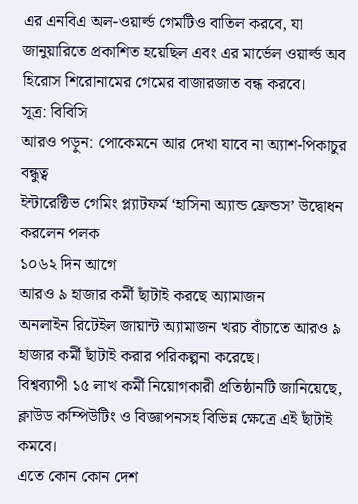এর এনবিএ অল-ওয়ার্ল্ড গেমটিও বাতিল করবে, যা জানুয়ারিতে প্রকাশিত হয়েছিল এবং এর মার্ভেল ওয়ার্ল্ড অব হিরোস শিরোনামের গেমের বাজারজাত বন্ধ করবে।
সূত্র: বিবিসি
আরও পড়ুন: পোকেমনে আর দেখা যাবে না অ্যাশ-পিকাচুর বন্ধুত্ব
ইন্টারেক্টিভ গেমিং প্ল্যাটফর্ম ‘হাসিনা অ্যান্ড ফ্রেন্ডস’ উদ্বোধন করলেন পলক
১০৬২ দিন আগে
আরও ৯ হাজার কর্মী ছাঁটাই করছে অ্যামাজন
অনলাইন রিটেইল জায়ান্ট অ্যামাজন খরচ বাঁচাতে আরও ৯ হাজার কর্মী ছাঁটাই করার পরিকল্পনা করেছে।
বিশ্বব্যাপী ১৫ লাখ কর্মী নিয়োগকারী প্রতিষ্ঠানটি জানিয়েছে, ক্লাউড কম্পিউটিং ও বিজ্ঞাপনসহ বিভিন্ন ক্ষেত্রে এই ছাঁটাই কমবে।
এতে কোন কোন দেশ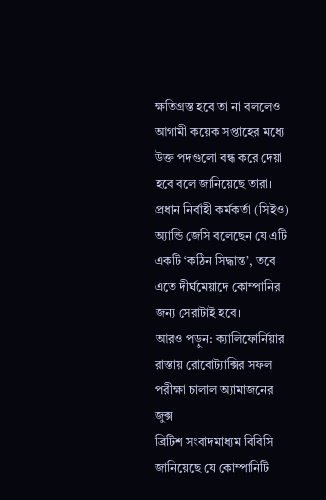ক্ষতিগ্রস্ত হবে তা না বললেও আগামী কয়েক সপ্তাহের মধ্যে উক্ত পদগুলো বন্ধ করে দেয়া হবে বলে জানিয়েছে তারা।
প্রধান নির্বাহী কর্মকর্তা (সিইও) অ্যান্ডি জেসি বলেছেন যে এটি একটি ‘কঠিন সিদ্ধান্ত’, তবে এতে দীর্ঘমেয়াদে কোম্পানির জন্য সেরাটাই হবে।
আরও পড়ুন: ক্যালিফোর্নিয়ার রাস্তায় রোবোট্যাক্সির সফল পরীক্ষা চালাল অ্যামাজনের জুক্স
ব্রিটিশ সংবাদমাধ্যম বিবিসি জানিয়েছে যে কোম্পানিটি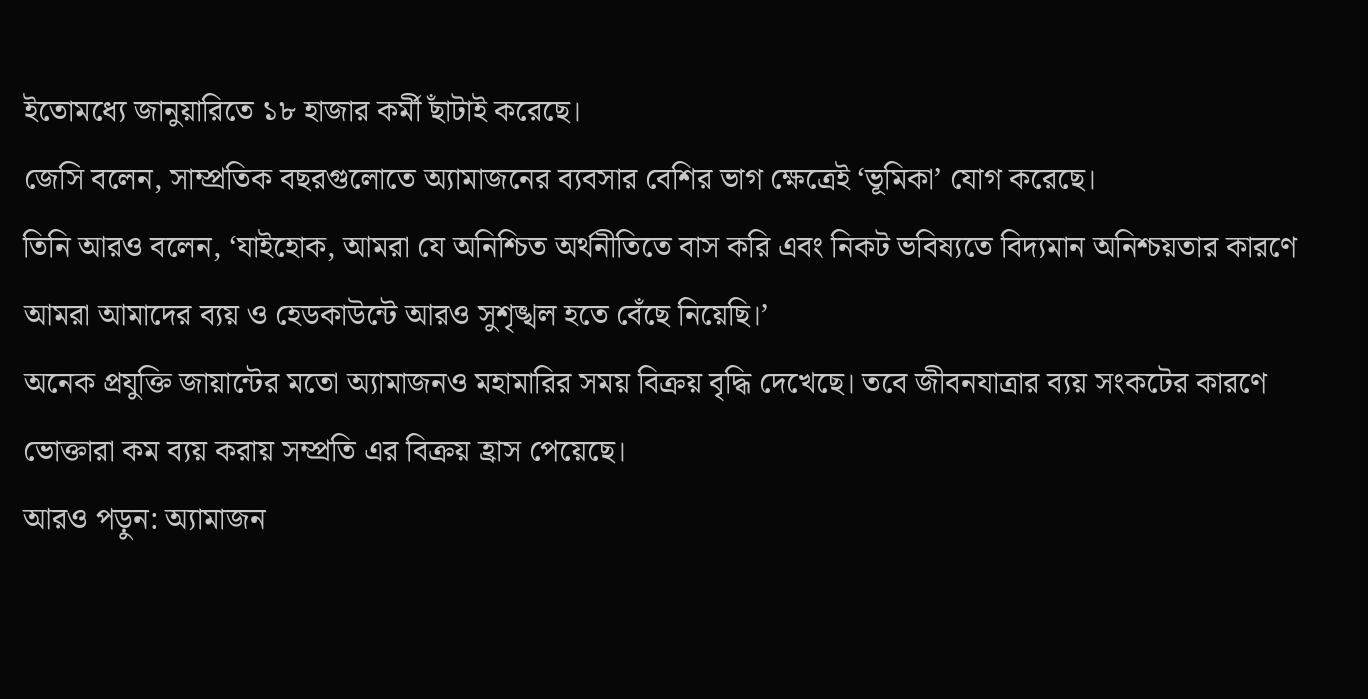ইতোমধ্যে জানুয়ারিতে ১৮ হাজার কর্মী ছাঁটাই করেছে।
জেসি বলেন, সাম্প্রতিক বছরগুলোতে অ্যামাজনের ব্যবসার বেশির ভাগ ক্ষেত্রেই ‘ভূমিকা’ যোগ করেছে।
তিনি আরও বলেন, ‘যাইহোক, আমরা যে অনিশ্চিত অর্থনীতিতে বাস করি এবং নিকট ভবিষ্যতে বিদ্যমান অনিশ্চয়তার কারণে আমরা আমাদের ব্যয় ও হেডকাউন্টে আরও সুশৃঙ্খল হতে বেঁছে নিয়েছি।’
অনেক প্রযুক্তি জায়ান্টের মতো অ্যামাজনও মহামারির সময় বিক্রয় বৃদ্ধি দেখেছে। তবে জীবনযাত্রার ব্যয় সংকটের কারণে ভোক্তারা কম ব্যয় করায় সম্প্রতি এর বিক্রয় হ্রাস পেয়েছে।
আরও পড়ুন: অ্যামাজন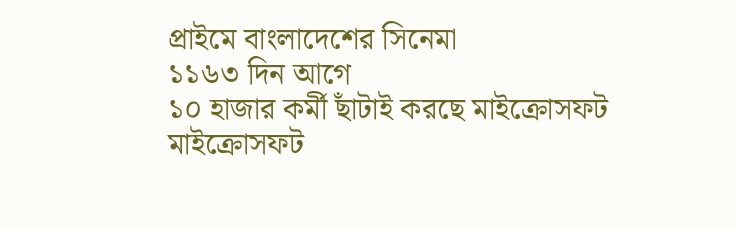প্রাইমে বাংলাদেশের সিনেমা
১১৬৩ দিন আগে
১০ হাজার কর্মী ছাঁটাই করছে মাইক্রোসফট
মাইক্রোসফট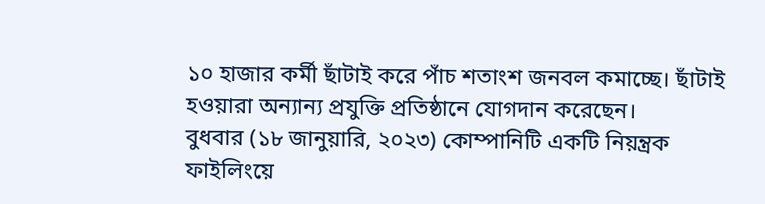১০ হাজার কর্মী ছাঁটাই করে পাঁচ শতাংশ জনবল কমাচ্ছে। ছাঁটাই হওয়ারা অন্যান্য প্রযুক্তি প্রতিষ্ঠানে যোগদান করেছেন।
বুধবার (১৮ জানুয়ারি, ২০২৩) কোম্পানিটি একটি নিয়ন্ত্রক ফাইলিংয়ে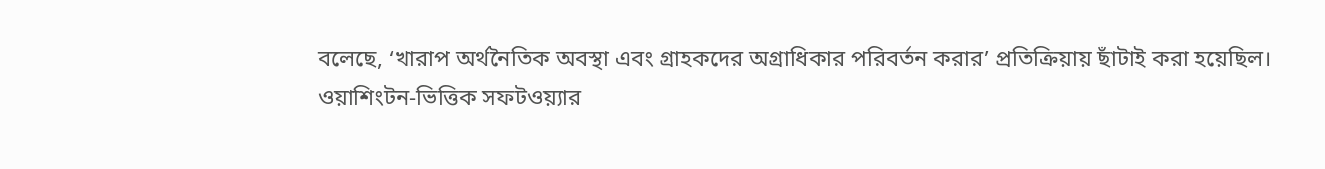বলেছে, ‘খারাপ অর্থনৈতিক অবস্থা এবং গ্রাহকদের অগ্রাধিকার পরিবর্তন করার’ প্রতিক্রিয়ায় ছাঁটাই করা হয়েছিল।
ওয়াশিংটন-ভিত্তিক সফটওয়্যার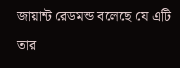জায়ান্ট রেডমন্ড বলেছে যে এটি তার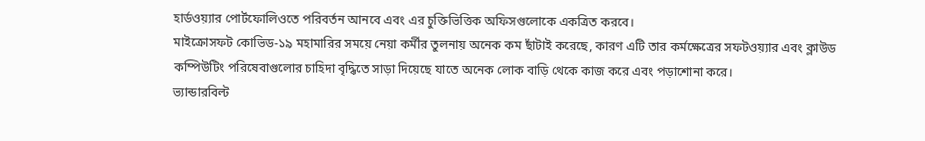হার্ডওয়্যার পোর্টফোলিওতে পরিবর্তন আনবে এবং এর চুক্তিভিত্তিক অফিসগুলোকে একত্রিত করবে।
মাইক্রোসফট কোভিড-১৯ মহামারির সময়ে নেয়া কর্মীর তুলনায় অনেক কম ছাঁটাই করেছে, কারণ এটি তার কর্মক্ষেত্রের সফটওয়্যার এবং ক্লাউড কম্পিউটিং পরিষেবাগুলোর চাহিদা বৃদ্ধিতে সাড়া দিয়েছে যাতে অনেক লোক বাড়ি থেকে কাজ করে এবং পড়াশোনা করে।
ভ্যান্ডারবিল্ট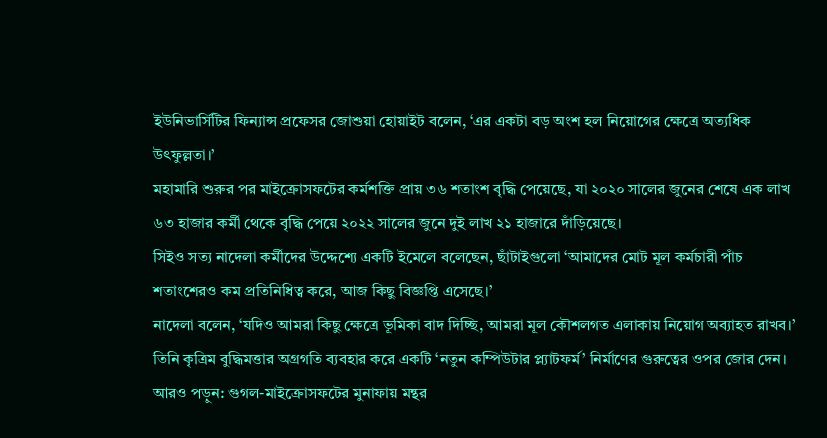ইউনিভার্সিটির ফিন্যান্স প্রফেসর জোশুয়া হোয়াইট বলেন, ‘এর একটা বড় অংশ হল নিয়োগের ক্ষেত্রে অত্যধিক উৎফুল্লতা।’
মহামারি শুরুর পর মাইক্রোসফটের কর্মশক্তি প্রায় ৩৬ শতাংশ বৃদ্ধি পেয়েছে, যা ২০২০ সালের জুনের শেষে এক লাখ ৬৩ হাজার কর্মী থেকে বৃদ্ধি পেয়ে ২০২২ সালের জুনে দুই লাখ ২১ হাজারে দাঁড়িয়েছে।
সিইও সত্য নাদেলা কর্মীদের উদ্দেশ্যে একটি ইমেলে বলেছেন, ছাঁটাইগুলো ‘আমাদের মোট মূল কর্মচারী পাঁচ শতাংশেরও কম প্রতিনিধিত্ব করে, আজ কিছু বিজ্ঞপ্তি এসেছে।’
নাদেলা বলেন, ‘যদিও আমরা কিছু ক্ষেত্রে ভূমিকা বাদ দিচ্ছি, আমরা মূল কৌশলগত এলাকায় নিয়োগ অব্যাহত রাখব।’
তিনি কৃত্রিম বুদ্ধিমত্তার অগ্রগতি ব্যবহার করে একটি ‘নতুন কম্পিউটার প্ল্যাটফর্ম’ নির্মাণের গুরুত্বের ওপর জোর দেন।
আরও পড়ুন: গুগল-মাইক্রোসফটের মুনাফায় মন্থর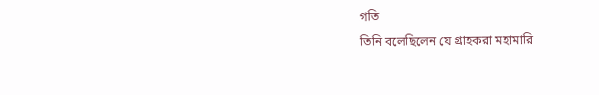গতি
তিনি বলেছিলেন যে গ্রাহকরা মহামারি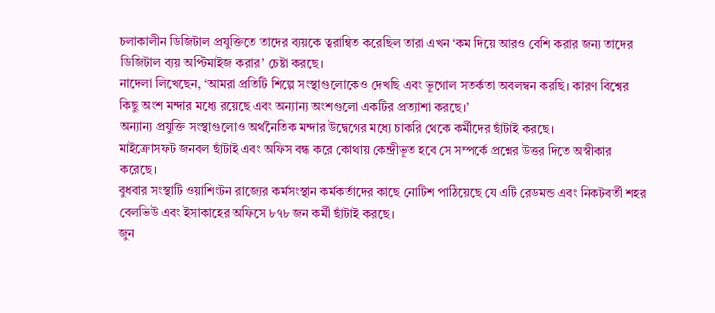চলাকালীন ডিজিটাল প্রযুক্তিতে তাদের ব্যয়কে ত্বরান্বিত করেছিল তারা এখন ‘কম দিয়ে আরও বেশি করার জন্য তাদের ডিজিটাল ব্যয় অপ্টিমাইজ করার’ চেষ্টা করছে।
নাদেলা লিখেছেন, ‘আমরা প্রতিটি শিল্পে সংস্থাগুলোকেও দেখছি এবং ভূগোল সতর্কতা অবলম্বন করছি। কারণ বিশ্বের কিছু অংশ মন্দার মধ্যে রয়েছে এবং অন্যান্য অংশগুলো একটির প্রত্যাশা করছে।’
অন্যান্য প্রযুক্তি সংস্থাগুলোও অর্থনৈতিক মন্দার উদ্বেগের মধ্যে চাকরি থেকে কর্মীদের ছাঁটাই করছে।
মাইক্রোসফট জনবল ছাঁটাই এবং অফিস বন্ধ করে কোথায় কেন্দ্রীভূত হবে সে সম্পর্কে প্রশ্নের উত্তর দিতে অস্বীকার করেছে।
বুধবার সংস্থাটি ওয়াশিংটন রাজ্যের কর্মসংস্থান কর্মকর্তাদের কাছে নোটিশ পাঠিয়েছে যে এটি রেডমন্ড এবং নিকটবর্তী শহর বেলভিউ এবং ইসাকাহের অফিসে ৮৭৮ জন কর্মী ছাঁটাই করছে।
জুন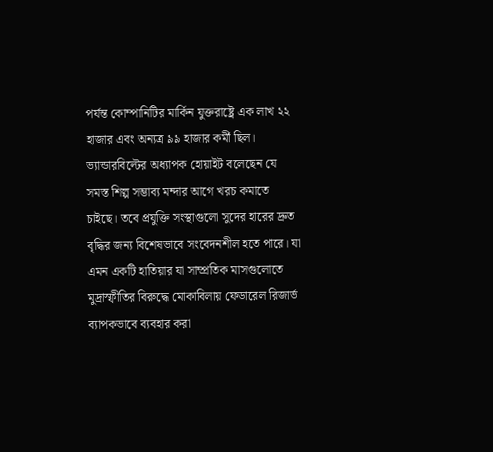পর্যন্ত কোম্পানিটির মার্কিন যুক্তরাষ্ট্রে এক লাখ ২২ হাজার এবং অন্যত্র ৯৯ হাজার কর্মী ছিল।
ভ্যান্ডারবিল্টের অধ্যাপক হোয়াইট বলেছেন যে সমস্ত শিল্প সম্ভাব্য মন্দার আগে খরচ কমাতে চাইছে। তবে প্রযুক্তি সংস্থাগুলো সুদের হারের দ্রুত বৃদ্ধির জন্য বিশেষভাবে সংবেদনশীল হতে পারে। যা এমন একটি হাতিয়ার যা সাম্প্রতিক মাসগুলোতে মুদ্রাস্ফীতির বিরুদ্ধে মোকাবিলায় ফেডারেল রিজার্ভ ব্যাপকভাবে ব্যবহার করা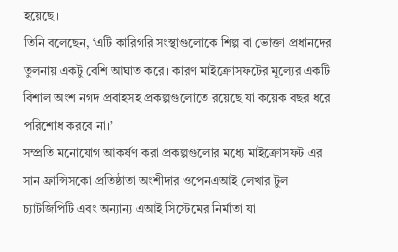হয়েছে।
তিনি বলেছেন, ‘এটি কারিগরি সংস্থাগুলোকে শিল্প বা ভোক্তা প্রধানদের তুলনায় একটু বেশি আঘাত করে। কারণ মাইক্রোসফটের মূল্যের একটি বিশাল অংশ নগদ প্রবাহসহ প্রকল্পগুলোতে রয়েছে যা কয়েক বছর ধরে পরিশোধ করবে না।’
সম্প্রতি মনোযোগ আকর্ষণ করা প্রকল্পগুলোর মধ্যে মাইক্রোসফট এর সান ফ্রান্সিসকো প্রতিষ্ঠাতা অংশীদার ওপেনএআই লেখার টুল চ্যাটজিপিটি এবং অন্যান্য এআই সিস্টেমের নির্মাতা যা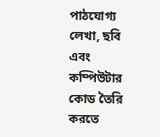পাঠযোগ্য লেখা, ছবি এবং কম্পিউটার কোড তৈরি করতে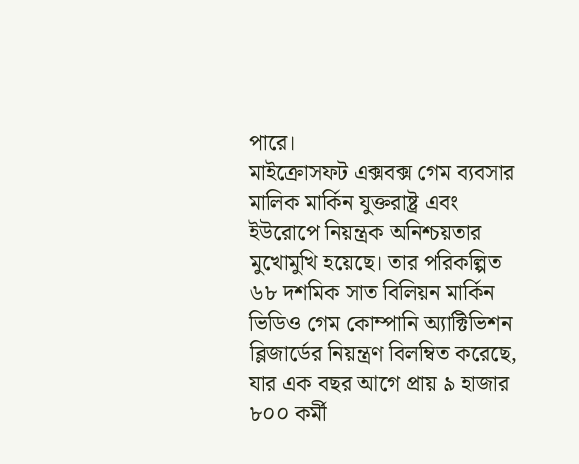পারে।
মাইক্রোসফট এক্সবক্স গেম ব্যবসার মালিক মার্কিন যুক্তরাষ্ট্র এবং ইউরোপে নিয়ন্ত্রক অনিশ্চয়তার মুখোমুখি হয়েছে। তার পরিকল্পিত ৬৮ দশমিক সাত বিলিয়ন মার্কিন ভিডিও গেম কোম্পানি অ্যাক্টিভিশন ব্লিজার্ডের নিয়ন্ত্রণ বিলম্বিত করেছে, যার এক বছর আগে প্রায় ৯ হাজার ৮০০ কর্মী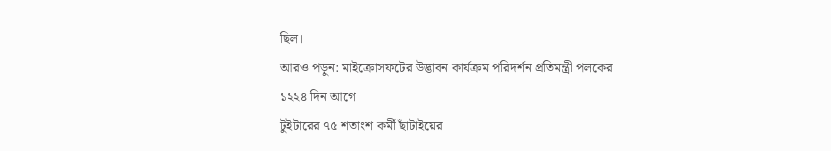ছিল।
আরও পড়ুন: মাইক্রোসফটের উদ্ভাবন কার্যক্রম পরিদর্শন প্রতিমন্ত্রী পলকের
১২২৪ দিন আগে
টুইটারের ৭৫ শতাংশ কর্মী ছাঁটাইয়ের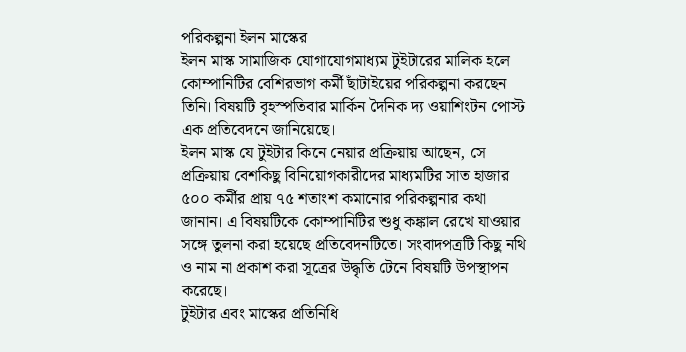পরিকল্পনা ইলন মাস্কের
ইলন মাস্ক সামাজিক যোগাযোগমাধ্যম টুইটারের মালিক হলে কোম্পানিটির বেশিরভাগ কর্মী ছাঁটাইয়ের পরিকল্পনা করছেন তিনি। বিষয়টি বৃহস্পতিবার মার্কিন দৈনিক দ্য ওয়াশিংটন পোস্ট এক প্রতিবেদনে জানিয়েছে।
ইলন মাস্ক যে টুইটার কিনে নেয়ার প্রক্রিয়ায় আছেন, সে প্রক্রিয়ায় বেশকিছু বিনিয়োগকারীদের মাধ্যমটির সাত হাজার ৫০০ কর্মীর প্রায় ৭৫ শতাংশ কমানোর পরিকল্পনার কথা জানান। এ বিষয়টিকে কোম্পানিটির শুধু কঙ্কাল রেখে যাওয়ার সঙ্গে তুলনা করা হয়েছে প্রতিবেদনটিতে। সংবাদপত্রটি কিছু নথি ও নাম না প্রকাশ করা সূত্রের উদ্ধৃতি টেনে বিষয়টি উপস্থাপন করেছে।
টুইটার এবং মাস্কের প্রতিনিধি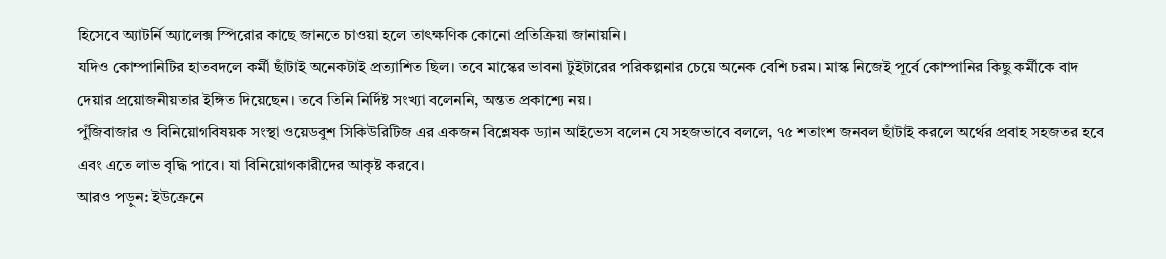হিসেবে অ্যাটর্নি অ্যালেক্স স্পিরোর কাছে জানতে চাওয়া হলে তাৎক্ষণিক কোনো প্রতিক্রিয়া জানায়নি।
যদিও কোম্পানিটির হাতবদলে কর্মী ছাঁটাই অনেকটাই প্রত্যাশিত ছিল। তবে মাস্কের ভাবনা টুইটারের পরিকল্পনার চেয়ে অনেক বেশি চরম। মাস্ক নিজেই পূর্বে কোম্পানির কিছু কর্মীকে বাদ দেয়ার প্রয়োজনীয়তার ইঙ্গিত দিয়েছেন। তবে তিনি নির্দিষ্ট সংখ্যা বলেননি, অন্তত প্রকাশ্যে নয়।
পুঁজিবাজার ও বিনিয়োগবিষয়ক সংস্থা ওয়েডবুশ সিকিউরিটিজ এর একজন বিশ্লেষক ড্যান আইভেস বলেন যে সহজভাবে বললে, ৭৫ শতাংশ জনবল ছাঁটাই করলে অর্থের প্রবাহ সহজতর হবে এবং এতে লাভ বৃদ্ধি পাবে। যা বিনিয়োগকারীদের আকৃষ্ট করবে।
আরও পড়ুন: ইউক্রেনে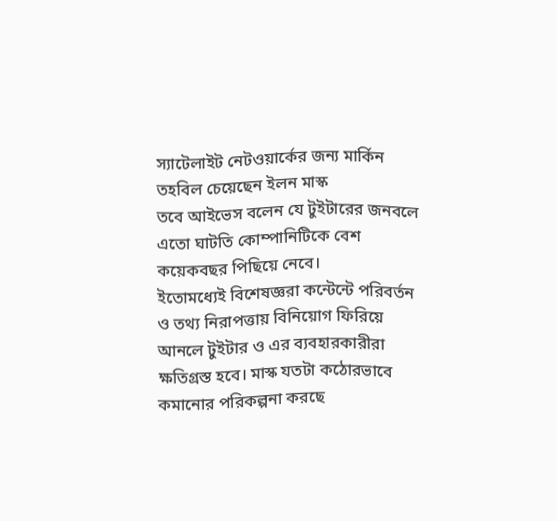স্যাটেলাইট নেটওয়ার্কের জন্য মার্কিন তহবিল চেয়েছেন ইলন মাস্ক
তবে আইভেস বলেন যে টুইটারের জনবলে এতো ঘাটতি কোম্পানিটিকে বেশ কয়েকবছর পিছিয়ে নেবে।
ইতোমধ্যেই বিশেষজ্ঞরা কন্টেন্টে পরিবর্তন ও তথ্য নিরাপত্তায় বিনিয়োগ ফিরিয়ে আনলে টুইটার ও এর ব্যবহারকারীরা ক্ষতিগ্রস্ত হবে। মাস্ক যতটা কঠোরভাবে কমানোর পরিকল্পনা করছে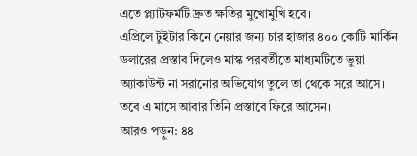এতে প্ল্যাটফর্মটি দ্রুত ক্ষতির মুখোমুখি হবে।
এপ্রিলে টুইটার কিনে নেয়ার জন্য চার হাজার ৪০০ কোটি মার্কিন ডলারের প্রস্তাব দিলেও মাস্ক পরবর্তীতে মাধ্যমটিতে ভুয়া অ্যাকাউন্ট না সরানোর অভিযোগ তুলে তা থেকে সরে আসে। তবে এ মাসে আবার তিনি প্রস্তাবে ফিরে আসেন।
আরও পড়ুন: ৪৪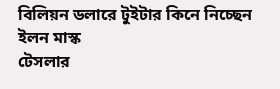বিলিয়ন ডলারে টুইটার কিনে নিচ্ছেন ইলন মাস্ক
টেসলার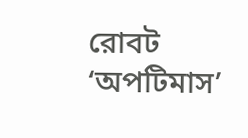রোবট ‘অপটিমাস’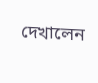দেখালেন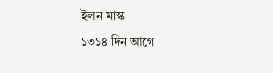ইলন মাস্ক
১৩১৪ দিন আগে